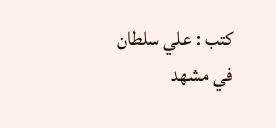كتب : علي سلطان
في مشهد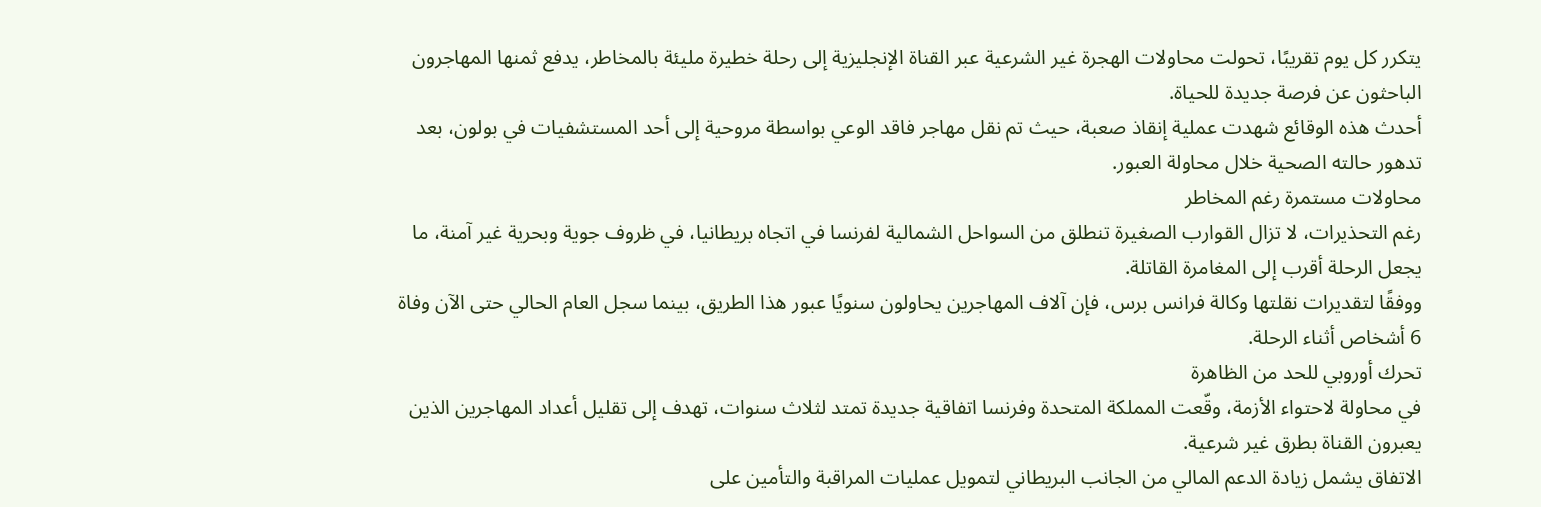يتكرر كل يوم تقريبًا، تحولت محاولات الهجرة غير الشرعية عبر القناة الإنجليزية إلى رحلة خطيرة مليئة بالمخاطر، يدفع ثمنها المهاجرون الباحثون عن فرصة جديدة للحياة.
أحدث هذه الوقائع شهدت عملية إنقاذ صعبة، حيث تم نقل مهاجر فاقد الوعي بواسطة مروحية إلى أحد المستشفيات في بولون، بعد تدهور حالته الصحية خلال محاولة العبور.
محاولات مستمرة رغم المخاطر
رغم التحذيرات، لا تزال القوارب الصغيرة تنطلق من السواحل الشمالية لفرنسا في اتجاه بريطانيا، في ظروف جوية وبحرية غير آمنة، ما يجعل الرحلة أقرب إلى المغامرة القاتلة.
ووفقًا لتقديرات نقلتها وكالة فرانس برس، فإن آلاف المهاجرين يحاولون سنويًا عبور هذا الطريق، بينما سجل العام الحالي حتى الآن وفاة 6 أشخاص أثناء الرحلة.
تحرك أوروبي للحد من الظاهرة
في محاولة لاحتواء الأزمة، وقّعت المملكة المتحدة وفرنسا اتفاقية جديدة تمتد لثلاث سنوات، تهدف إلى تقليل أعداد المهاجرين الذين يعبرون القناة بطرق غير شرعية.
الاتفاق يشمل زيادة الدعم المالي من الجانب البريطاني لتمويل عمليات المراقبة والتأمين على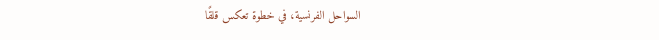السواحل الفرنسية، في خطوة تعكس قلقًا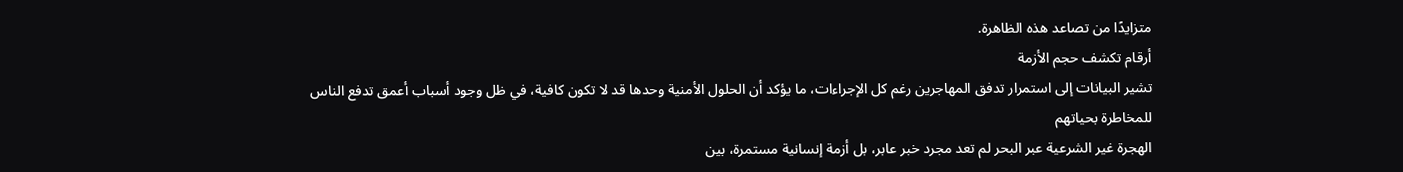متزايدًا من تصاعد هذه الظاهرة.
أرقام تكشف حجم الأزمة
تشير البيانات إلى استمرار تدفق المهاجرين رغم كل الإجراءات، ما يؤكد أن الحلول الأمنية وحدها قد لا تكون كافية، في ظل وجود أسباب أعمق تدفع الناس للمخاطرة بحياتهم
الهجرة غير الشرعية عبر البحر لم تعد مجرد خبر عابر، بل أزمة إنسانية مستمرة، بين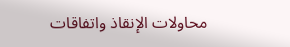محاولات الإنقاذ واتفاقات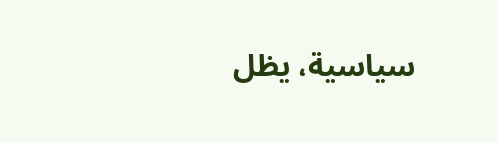سياسية، يظل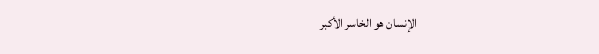الإنسان هو الخاسر الأكبر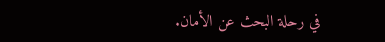في رحلة البحث عن الأمان.